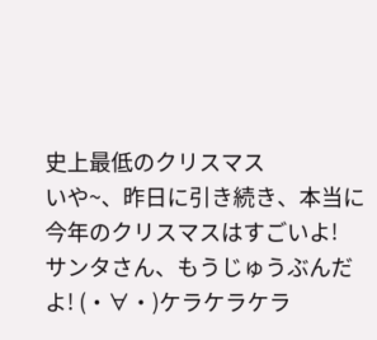史上最低のクリスマス
いや~、昨日に引き続き、本当に今年のクリスマスはすごいよ!
サンタさん、もうじゅうぶんだよ! (・∀・)ケラケラケラ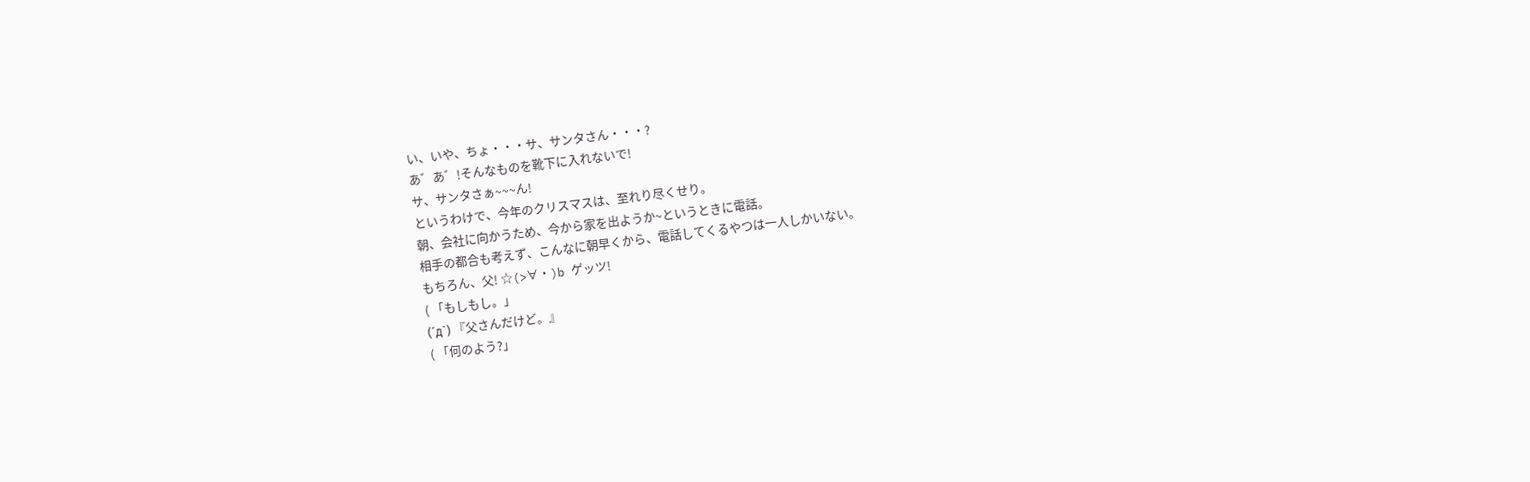い、いや、ちょ・・・サ、サンタさん・・・?
あ゛あ゛!そんなものを靴下に入れないで!
サ、サンタさぁ~~~ん!
というわけで、今年のクリスマスは、至れり尽くせり。
朝、会社に向かうため、今から家を出ようか~というときに電話。
相手の都合も考えず、こんなに朝早くから、電話してくるやつは一人しかいない。
もちろん、父! ☆(>∀・)b ゲッツ!
( 「もしもし。」
(´д`) 『父さんだけど。』
( 「何のよう?」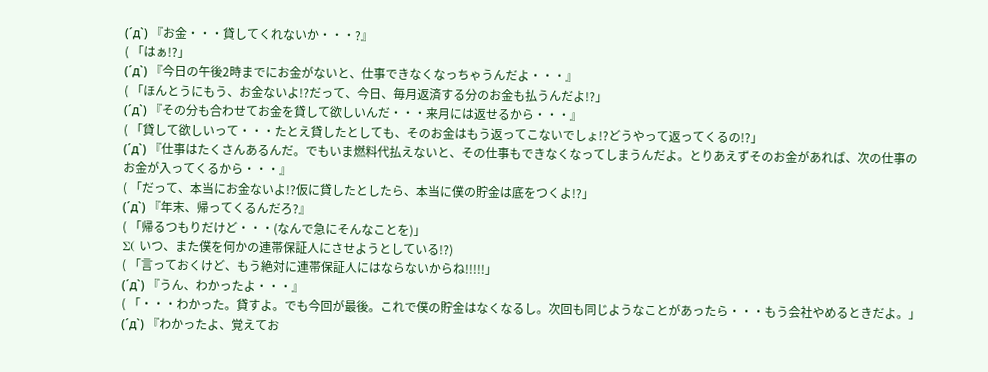(´д`) 『お金・・・貸してくれないか・・・?』
( 「はぁ!?」
(´д`) 『今日の午後2時までにお金がないと、仕事できなくなっちゃうんだよ・・・』
( 「ほんとうにもう、お金ないよ!?だって、今日、毎月返済する分のお金も払うんだよ!?」
(´д`) 『その分も合わせてお金を貸して欲しいんだ・・・来月には返せるから・・・』
( 「貸して欲しいって・・・たとえ貸したとしても、そのお金はもう返ってこないでしょ!?どうやって返ってくるの!?」
(´д`) 『仕事はたくさんあるんだ。でもいま燃料代払えないと、その仕事もできなくなってしまうんだよ。とりあえずそのお金があれば、次の仕事のお金が入ってくるから・・・』
( 「だって、本当にお金ないよ!?仮に貸したとしたら、本当に僕の貯金は底をつくよ!?」
(´д`) 『年末、帰ってくるんだろ?』
( 「帰るつもりだけど・・・(なんで急にそんなことを)」
Σ( いつ、また僕を何かの連帯保証人にさせようとしている!?)
( 「言っておくけど、もう絶対に連帯保証人にはならないからね!!!!!」
(´д`) 『うん、わかったよ・・・』
( 「・・・わかった。貸すよ。でも今回が最後。これで僕の貯金はなくなるし。次回も同じようなことがあったら・・・もう会社やめるときだよ。」
(´д`) 『わかったよ、覚えてお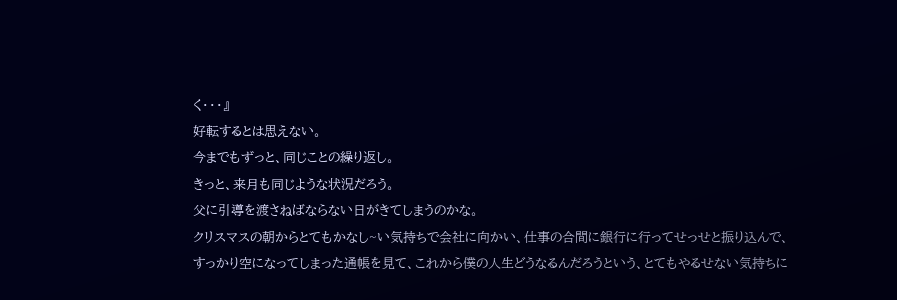く・・・』
好転するとは思えない。
今までもずっと、同じことの繰り返し。
きっと、来月も同じような状況だろう。
父に引導を渡さねばならない日がきてしまうのかな。
クリスマスの朝からとてもかなし~い気持ちで会社に向かい、仕事の合間に銀行に行ってせっせと振り込んで、すっかり空になってしまった通帳を見て、これから僕の人生どうなるんだろうという、とてもやるせない気持ちに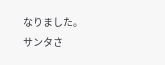なりました。
サンタさ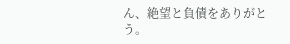ん、絶望と負債をありがとう。